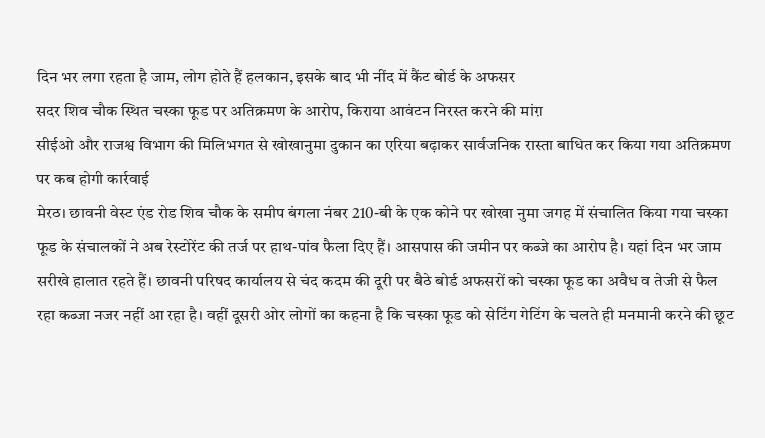दिन भर लगा रहता है जाम, लोग होते हैं हलकान, इसके बाद भी नींद में कैंट बोर्ड के अफसर
सदर शिव चौक स्थित चस्का फूड पर अतिक्रमण के आरोप, किराया आवंटन निरस्त करने की मांग़
सीईओ और राजश्व विभाग की मिलिभगत से खोखानुमा दुकान का एरिया बढ़ाकर सार्वजनिक रास्ता बाधित कर किया गया अतिक्रमण पर कब होगी कार्रवाई
मेरठ। छावनी वेस्ट एंड रोड शिव चौक के समीप बंगला नंबर 210-बी के एक कोने पर खोखा नुमा जगह में संचालित किया गया चस्का फूड के संचालकों ने अब रेस्टोरेंट की तर्ज पर हाथ-पांव फैला दिए हैं। आसपास की जमीन पर कब्जे का आरोप है। यहां दिन भर जाम सरीखे हालात रहते हैं। छावनी परिषद कार्यालय से चंद कदम की दूरी पर बैठे बोर्ड अफसरों को चस्का फूड का अवैध व तेजी से फैल रहा कब्जा नजर नहीं आ रहा है। वहीं दूसरी ओर लोगों का कहना है कि चस्का फूड को सेटिंग गेटिंग के चलते ही मनमानी करने की छूट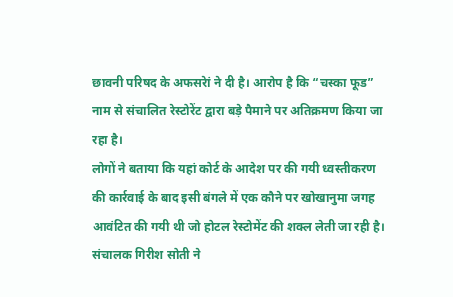छावनी परिषद के अफसरेां ने दी है। आरोप है कि “चस्का फूड” नाम से संचालित रेस्टोरेंट द्वारा बड़े पैमाने पर अतिक्रमण किया जा रहा है।
लोगों ने बताया कि यहां कोर्ट के आदेश पर की गयी ध्वस्तीकरण की कार्रवाई के बाद इसी बंगले में एक कौने पर खोखानुमा जगह आवंटित की गयी थी जो होटल रेस्टोमेंट की शक्ल लेती जा रही है। संचालक गिरीश सोती ने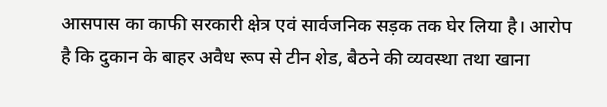आसपास का काफी सरकारी क्षेत्र एवं सार्वजनिक सड़क तक घेर लिया है। आरोप है कि दुकान के बाहर अवैध रूप से टीन शेड, बैठने की व्यवस्था तथा खाना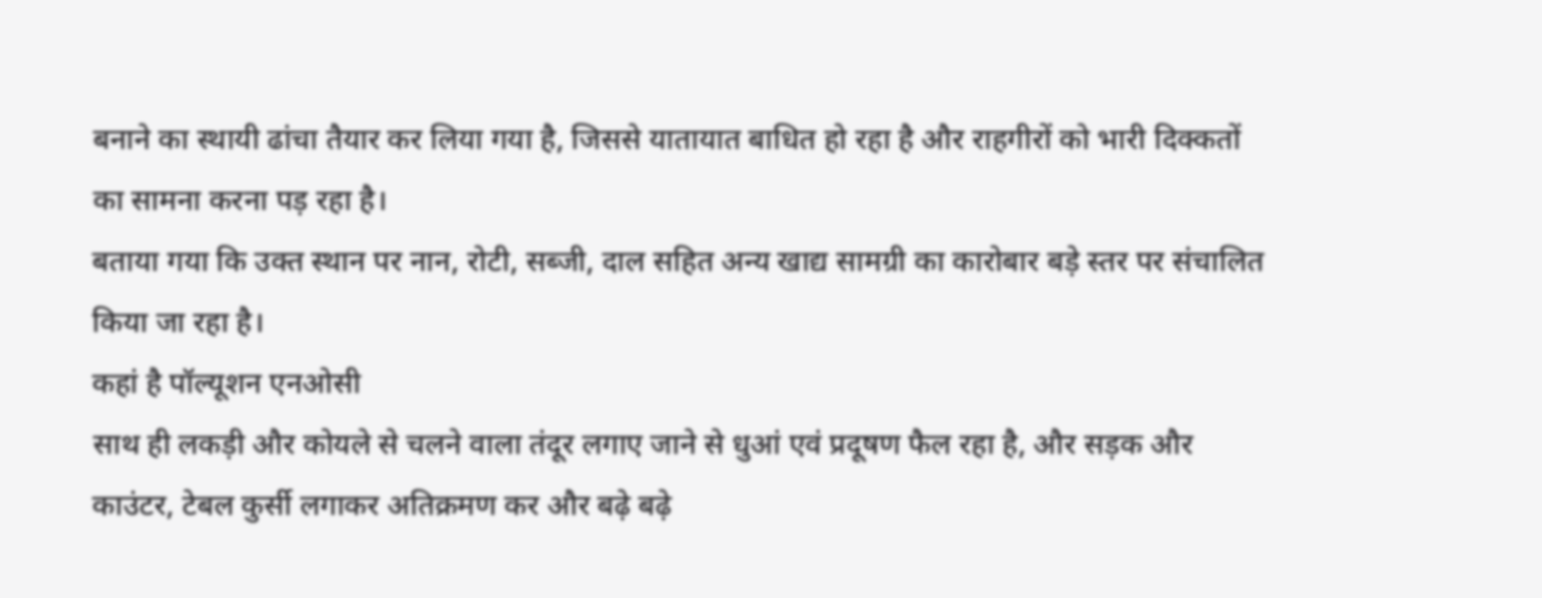बनाने का स्थायी ढांचा तैयार कर लिया गया है, जिससे यातायात बाधित हो रहा है और राहगीरों को भारी दिक्कतों का सामना करना पड़ रहा है।
बताया गया कि उक्त स्थान पर नान, रोटी, सब्जी, दाल सहित अन्य खाद्य सामग्री का कारोबार बड़े स्तर पर संचालित किया जा रहा है।
कहां है पॉल्यूशन एनओसी
साथ ही लकड़ी और कोयले से चलने वाला तंदूर लगाए जाने से धुआं एवं प्रदूषण फैल रहा है, और सड़क और काउंटर, टेबल कुर्सी लगाकर अतिक्रमण कर और बढ़े बढ़े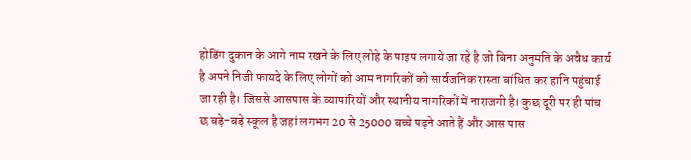होडिंग दुकान के आगे नाम रखने के लिए लोहे के पाइप लगाये जा रहे है जो बिना अनुमति के अवैध कार्य है अपने निजी फायदे के लिए लोगों को आम नागरिकों को सार्वजनिक रास्ता बांधित कर हानि पहुंचाई जा रही है। जिससे आसपास के व्यापारियों और स्थानीय नागरिकों में नाराजगी है। कुछ दूरी पर ही पांच छ बड़े-बड़े स्कूल है जहां लगभग 20 से 25000 बच्चे पढ़ने आते हैं और आस पास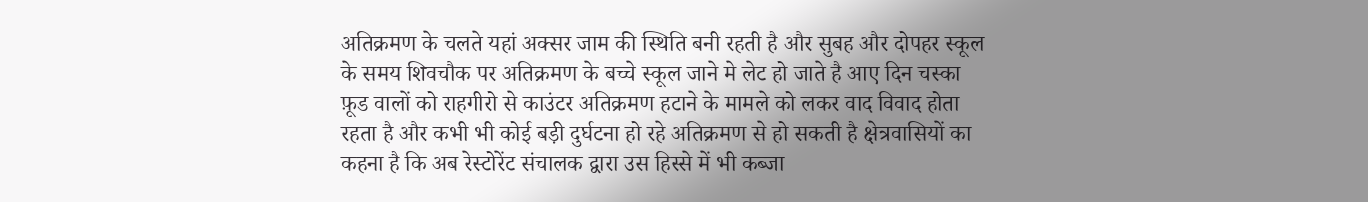अतिक्रमण के चलते यहां अक्सर जाम की स्थिति बनी रहती है और सुबह और दोपहर स्कूल के समय शिवचौक पर अतिक्रमण के बच्चे स्कूल जाने मे लेट हो जाते है आए दिन चस्का फ़ूड वालों को राहगीरो से काउंटर अतिक्रमण हटाने के मामले को लकर वाद विवाद होता रहता है और कभी भी कोई बड़ी दुर्घटना हो रहे अतिक्रमण से हो सकती है क्षेत्रवासियों का कहना है कि अब रेस्टोरेंट संचालक द्वारा उस हिस्से में भी कब्जा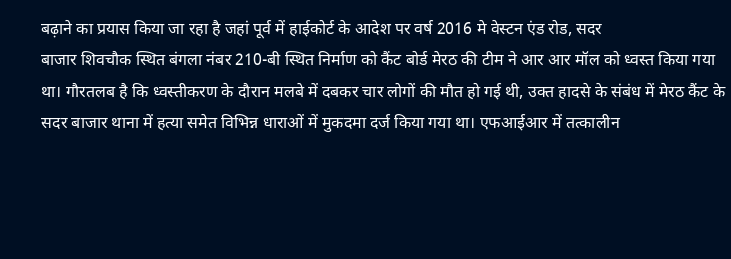बढ़ाने का प्रयास किया जा रहा है जहां पूर्व में हाईकोर्ट के आदेश पर वर्ष 2016 मे वेस्टन एंड रोड, सदर
बाजार शिवचौक स्थित बंगला नंबर 210-बी स्थित निर्माण को कैंट बोर्ड मेरठ की टीम ने आर आर मॉल को ध्वस्त किया गया था। गौरतलब है कि ध्वस्तीकरण के दौरान मलबे में दबकर चार लोगों की मौत हो गई थी, उक्त हादसे के संबंध में मेरठ कैंट के सदर बाजार थाना में हत्या समेत विभिन्न धाराओं में मुकदमा दर्ज किया गया था। एफआईआर में तत्कालीन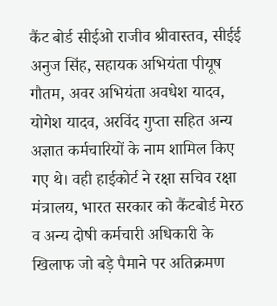कैंट बोर्ड सीईओ राजीव श्रीवास्तव, सीईई अनुज सिंह, सहायक अभियंता पीयूष गौतम, अवर अभियंता अवधेश यादव, योगेश यादव, अरविंद गुप्ता सहित अन्य अज्ञात कर्मचारियों के नाम शामिल किए गए थे। वही हाईकोर्ट ने रक्षा सचिव रक्षा मंत्रालय, भारत सरकार को कैंटबोर्ड मेरठ व अन्य दोषी कर्मचारी अधिकारी के खिलाफ जो बड़े पैमाने पर अतिक्रमण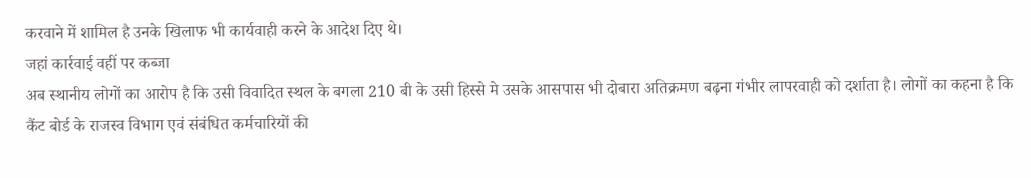करवाने में शामिल है उनके खिलाफ भी कार्यवाही करने के आदेश दिए थे।
जहां कार्रवाई वहीं पर कब्जा
अब स्थानीय लोगों का आरोप है कि उसी विवादित स्थल के बगला 210 बी के उसी हिस्से मे उसके आसपास भी दोबारा अतिक्रमण बढ़ना गंभीर लापरवाही को दर्शाता है। लोगों का कहना है कि कैंट बोर्ड के राजस्व विभाग एवं संबंधित कर्मचारियों की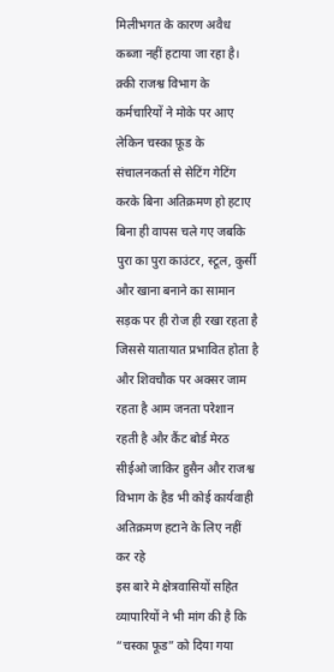मिलीभगत के कारण अवैध कब्जा नहीं हटाया जा रहा है। क़्की राजश्व विभाग के कर्मचारियों ने मोके पर आए लेकिन चस्का फ़ूड के संचालनकर्ता से सेटिंग गेटिंग करके बिना अतिक्रमण हो हटाए बिना ही वापस चले गए जबकि पुरा का पुरा काउंटर, स्टूल, कुर्सी और खाना बनाने का सामान सड़क पर ही रोज ही रखा रहता है जिससे यातायात प्रभावित होता है और शिवचौक पर अक्सर जाम रहता है आम जनता परेशान रहती है और कैंट बोर्ड मेरठ सीईओ जाकिर हुसैन और राजश्व विभाग के हैड भी कोई कार्यवाही अतिक्रमण हटाने के लिए नहीं कर रहे
इस बारे मे क्षेत्रवासियों सहित व्यापारियों ने भी मांग की है कि “चस्का फूड” को दिया गया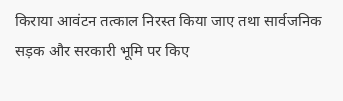किराया आवंटन तत्काल निरस्त किया जाए तथा सार्वजनिक सड़क और सरकारी भूमि पर किए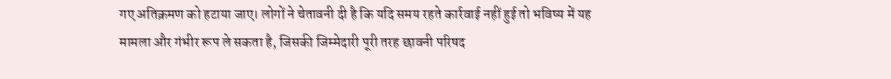गए अतिक्रमण को हटाया जाए। लोगों ने चेतावनी दी है कि यदि समय रहते कार्रवाई नहीं हुई तो भविष्य में यह मामला और गंभीर रूप ले सकता है, जिसकी जिम्मेदारी पूरी तरह छावनी परिषद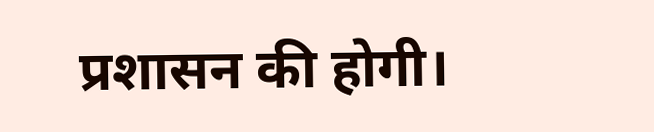प्रशासन की होगी।